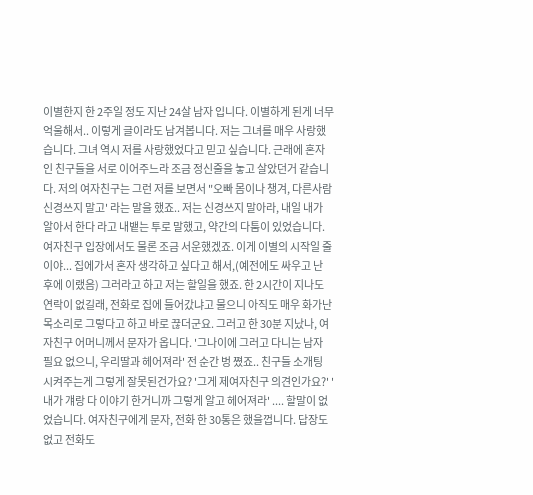이별한지 한 2주일 정도 지난 24살 남자 입니다. 이별하게 된게 너무 억울해서.. 이렇게 글이라도 남겨봅니다. 저는 그녀를 매우 사랑했습니다. 그녀 역시 저를 사랑했었다고 믿고 싶습니다. 근래에 혼자인 친구들을 서로 이어주느라 조금 정신줄을 놓고 살았던거 같습니다. 저의 여자친구는 그런 저를 보면서 "오빠 몸이나 챙겨, 다른사람 신경쓰지 말고' 라는 말을 했죠.. 저는 신경쓰지 말아라, 내일 내가 알아서 한다 라고 내뱉는 투로 말했고, 약간의 다툼이 있었습니다. 여자친구 입장에서도 물론 조금 서운했겠죠. 이게 이별의 시작일 줄이야... 집에가서 혼자 생각하고 싶다고 해서,(예전에도 싸우고 난 후에 이랬음) 그러라고 하고 저는 할일을 했죠. 한 2시간이 지나도 연락이 없길래, 전화로 집에 들어갔냐고 물으니 아직도 매우 화가난 목소리로 그렇다고 하고 바로 끊더군요. 그러고 한 30분 지났나, 여자친구 어머니께서 문자가 옵니다. '그나이에 그러고 다니는 남자 필요 없으니, 우리딸과 헤어져라' 전 순간 벙 쪘죠.. 친구들 소개팅 시켜주는게 그렇게 잘못된건가요? '그게 제여자친구 의견인가요?' '내가 걔랑 다 이야기 한거니까 그렇게 알고 헤어져라' .... 할말이 없었습니다. 여자친구에게 문자, 전화 한 30통은 했을껍니다. 답장도 없고 전화도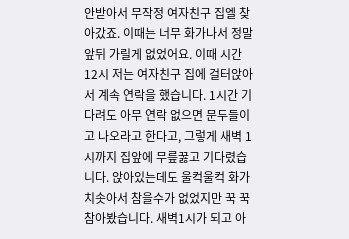안받아서 무작정 여자친구 집엘 찾아갔죠. 이때는 너무 화가나서 정말 앞뒤 가릴게 없었어요. 이때 시간 12시 저는 여자친구 집에 걸터앉아서 계속 연락을 했습니다. 1시간 기다려도 아무 연락 없으면 문두들이고 나오라고 한다고, 그렇게 새벽 1시까지 집앞에 무릎꿇고 기다렸습니다. 앉아있는데도 울컥울컥 화가 치솟아서 참을수가 없었지만 꾹 꾹 참아봤습니다. 새벽1시가 되고 아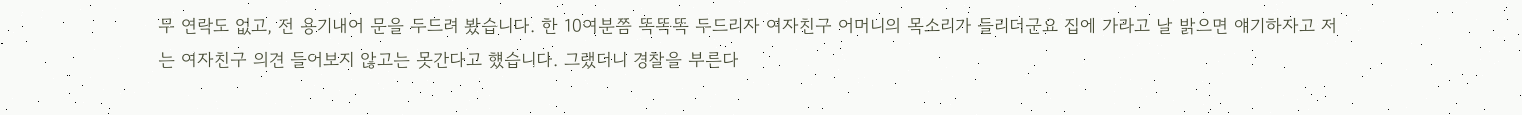무 연락도 없고, 전 용기내어 문을 두드려 봤습니다. 한 10여분쯤 똑똑똑 두드리자 여자친구 어머니의 목소리가 들리더군요 집에 가라고 날 밝으면 얘기하자고 저는 여자친구 의견 들어보지 않고는 못간다고 헀습니다. 그랬더니 경찰을 부른다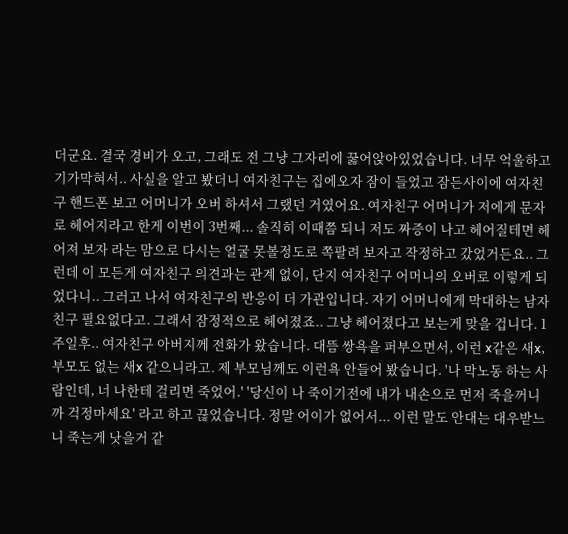더군요. 결국 경비가 오고, 그래도 전 그냥 그자리에 꿇어앉아있었습니다. 너무 억울하고 기가막혀서.. 사실을 알고 봤더니 여자친구는 집에오자 잠이 들었고 잠든사이에 여자친구 핸드폰 보고 어머니가 오버 하셔서 그랬던 거였어요. 여자친구 어머니가 저에게 문자로 헤어지라고 한게 이번이 3번째... 솔직히 이때쯤 되니 저도 짜증이 나고 헤어질테면 헤어져 보자 라는 맘으로 다시는 얼굴 못볼정도로 쪽팔려 보자고 작정하고 갔었거든요.. 그런데 이 모든게 여자친구 의견과는 관계 없이, 단지 여자친구 어머니의 오버로 이렇게 되었다니.. 그러고 나서 여자친구의 반응이 더 가관입니다. 자기 어머니에게 막대하는 남자친구 필요없다고. 그래서 잠정적으로 헤어졌죠.. 그냥 헤어졌다고 보는게 맞을 겁니다. 1주일후.. 여자친구 아버지께 전화가 왔습니다. 대뜸 쌍욕을 퍼부으면서, 이런 x같은 새x, 부모도 없는 새x 같으니라고. 제 부모님께도 이런욕 안들어 봤습니다. '나 막노동 하는 사람인데, 너 나한테 걸리면 죽었어.' '당신이 나 죽이기전에 내가 내손으로 먼저 죽을꺼니까 걱정마세요' 라고 하고 끊었습니다. 정말 어이가 없어서... 이런 말도 안대는 대우받느니 죽는게 낫을거 같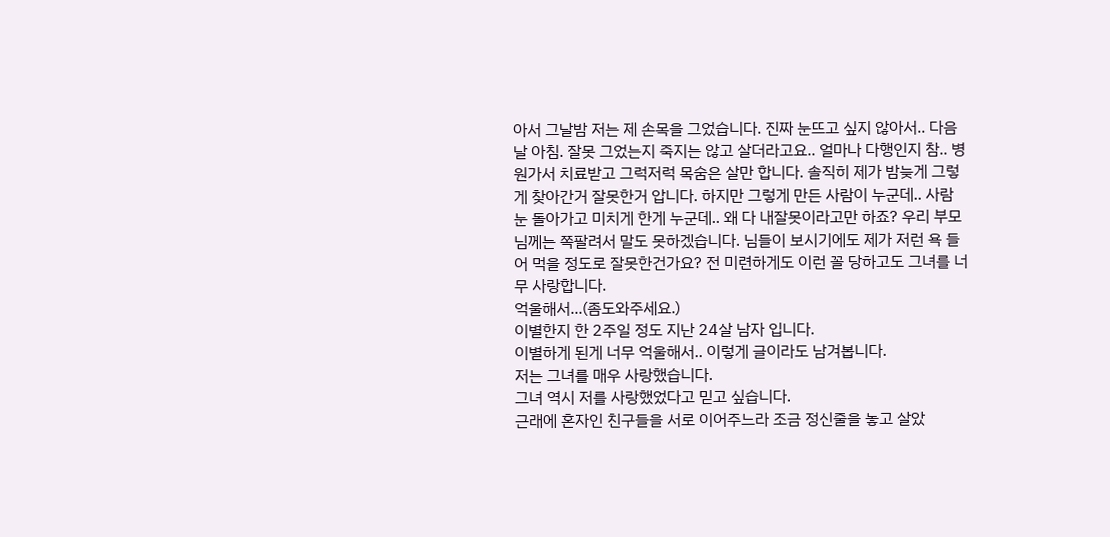아서 그날밤 저는 제 손목을 그었습니다. 진짜 눈뜨고 싶지 않아서.. 다음날 아침. 잘못 그었는지 죽지는 않고 살더라고요.. 얼마나 다행인지 참.. 병원가서 치료받고 그럭저럭 목숨은 살만 합니다. 솔직히 제가 밤늦게 그렇게 찾아간거 잘못한거 압니다. 하지만 그렇게 만든 사람이 누군데.. 사람 눈 돌아가고 미치게 한게 누군데.. 왜 다 내잘못이라고만 하죠? 우리 부모님께는 쪽팔려서 말도 못하겠습니다. 님들이 보시기에도 제가 저런 욕 들어 먹을 정도로 잘못한건가요? 전 미련하게도 이런 꼴 당하고도 그녀를 너무 사랑합니다.
억울해서...(좀도와주세요.)
이별한지 한 2주일 정도 지난 24살 남자 입니다.
이별하게 된게 너무 억울해서.. 이렇게 글이라도 남겨봅니다.
저는 그녀를 매우 사랑했습니다.
그녀 역시 저를 사랑했었다고 믿고 싶습니다.
근래에 혼자인 친구들을 서로 이어주느라 조금 정신줄을 놓고 살았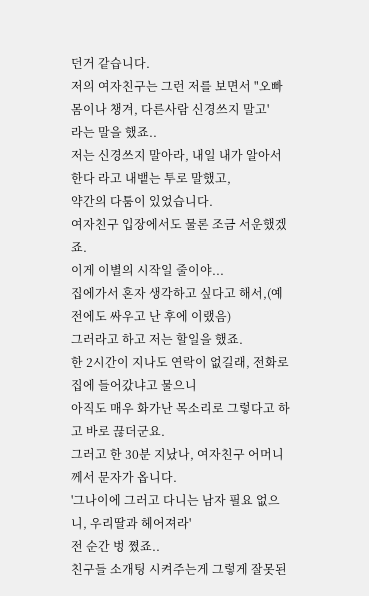던거 같습니다.
저의 여자친구는 그런 저를 보면서 "오빠 몸이나 챙겨, 다른사람 신경쓰지 말고'
라는 말을 했죠..
저는 신경쓰지 말아라, 내일 내가 알아서 한다 라고 내뱉는 투로 말했고,
약간의 다툼이 있었습니다.
여자친구 입장에서도 물론 조금 서운했겠죠.
이게 이별의 시작일 줄이야...
집에가서 혼자 생각하고 싶다고 해서,(예전에도 싸우고 난 후에 이랬음)
그러라고 하고 저는 할일을 했죠.
한 2시간이 지나도 연락이 없길래, 전화로 집에 들어갔냐고 물으니
아직도 매우 화가난 목소리로 그렇다고 하고 바로 끊더군요.
그러고 한 30분 지났나, 여자친구 어머니께서 문자가 옵니다.
'그나이에 그러고 다니는 남자 필요 없으니, 우리딸과 헤어져라'
전 순간 벙 쪘죠..
친구들 소개팅 시켜주는게 그렇게 잘못된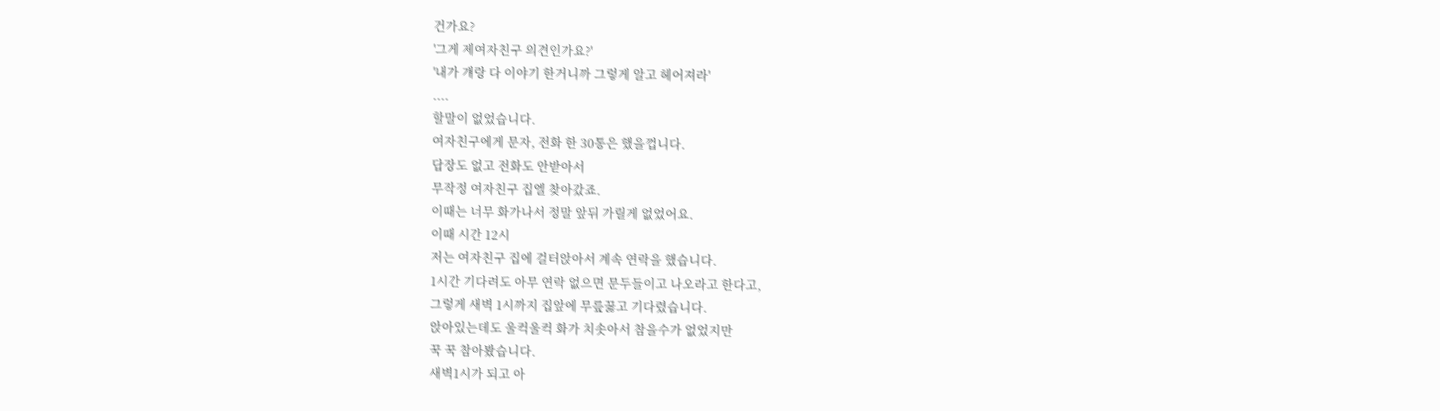건가요?
'그게 제여자친구 의견인가요?'
'내가 걔랑 다 이야기 한거니까 그렇게 알고 헤어져라'
....
할말이 없었습니다.
여자친구에게 문자, 전화 한 30통은 했을껍니다.
답장도 없고 전화도 안받아서
무작정 여자친구 집엘 찾아갔죠.
이때는 너무 화가나서 정말 앞뒤 가릴게 없었어요.
이때 시간 12시
저는 여자친구 집에 걸터앉아서 계속 연락을 했습니다.
1시간 기다려도 아무 연락 없으면 문두들이고 나오라고 한다고,
그렇게 새벽 1시까지 집앞에 무릎꿇고 기다렸습니다.
앉아있는데도 울컥울컥 화가 치솟아서 참을수가 없었지만
꾹 꾹 참아봤습니다.
새벽1시가 되고 아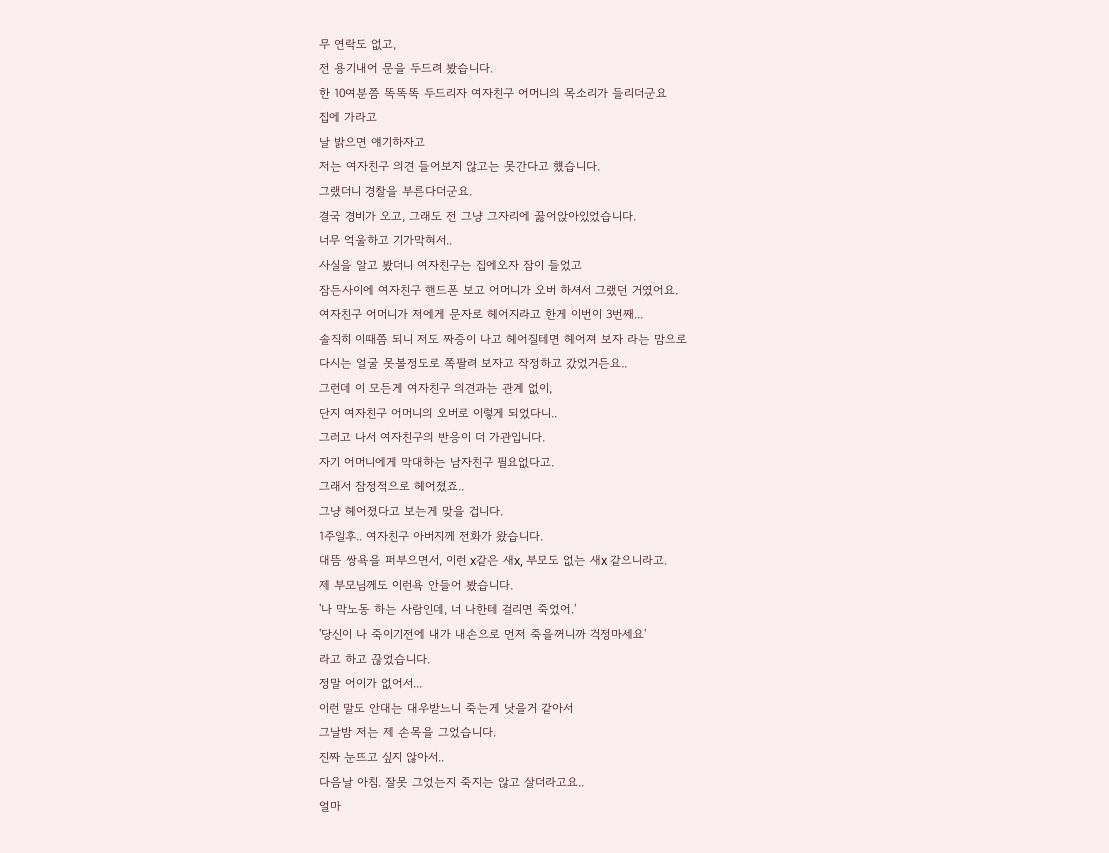무 연락도 없고,
전 용기내어 문을 두드려 봤습니다.
한 10여분쯤 똑똑똑 두드리자 여자친구 어머니의 목소리가 들리더군요
집에 가라고
날 밝으면 얘기하자고
저는 여자친구 의견 들어보지 않고는 못간다고 헀습니다.
그랬더니 경찰을 부른다더군요.
결국 경비가 오고, 그래도 전 그냥 그자리에 꿇어앉아있었습니다.
너무 억울하고 기가막혀서..
사실을 알고 봤더니 여자친구는 집에오자 잠이 들었고
잠든사이에 여자친구 핸드폰 보고 어머니가 오버 하셔서 그랬던 거였어요.
여자친구 어머니가 저에게 문자로 헤어지라고 한게 이번이 3번째...
솔직히 이때쯤 되니 저도 짜증이 나고 헤어질테면 헤어져 보자 라는 맘으로
다시는 얼굴 못볼정도로 쪽팔려 보자고 작정하고 갔었거든요..
그런데 이 모든게 여자친구 의견과는 관계 없이,
단지 여자친구 어머니의 오버로 이렇게 되었다니..
그러고 나서 여자친구의 반응이 더 가관입니다.
자기 어머니에게 막대하는 남자친구 필요없다고.
그래서 잠정적으로 헤어졌죠..
그냥 헤어졌다고 보는게 맞을 겁니다.
1주일후.. 여자친구 아버지께 전화가 왔습니다.
대뜸 쌍욕을 퍼부으면서, 이런 x같은 새x, 부모도 없는 새x 같으니라고.
제 부모님께도 이런욕 안들어 봤습니다.
'나 막노동 하는 사람인데, 너 나한테 걸리면 죽었어.'
'당신이 나 죽이기전에 내가 내손으로 먼저 죽을꺼니까 걱정마세요'
라고 하고 끊었습니다.
정말 어이가 없어서...
이런 말도 안대는 대우받느니 죽는게 낫을거 같아서
그날밤 저는 제 손목을 그었습니다.
진짜 눈뜨고 싶지 않아서..
다음날 아침. 잘못 그었는지 죽지는 않고 살더라고요..
얼마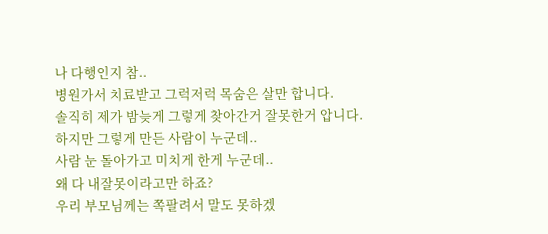나 다행인지 참..
병원가서 치료받고 그럭저럭 목숨은 살만 합니다.
솔직히 제가 밤늦게 그렇게 찾아간거 잘못한거 압니다.
하지만 그렇게 만든 사람이 누군데..
사람 눈 돌아가고 미치게 한게 누군데..
왜 다 내잘못이라고만 하죠?
우리 부모님께는 쪽팔려서 말도 못하겠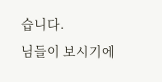습니다.
님들이 보시기에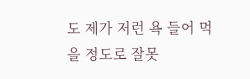도 제가 저런 욕 들어 먹을 정도로 잘못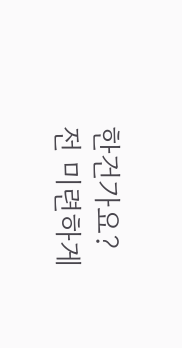한건가요?
전 미련하게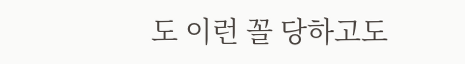도 이런 꼴 당하고도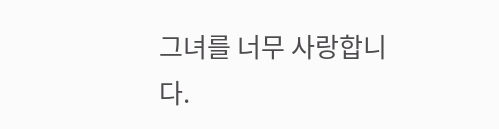그녀를 너무 사랑합니다.